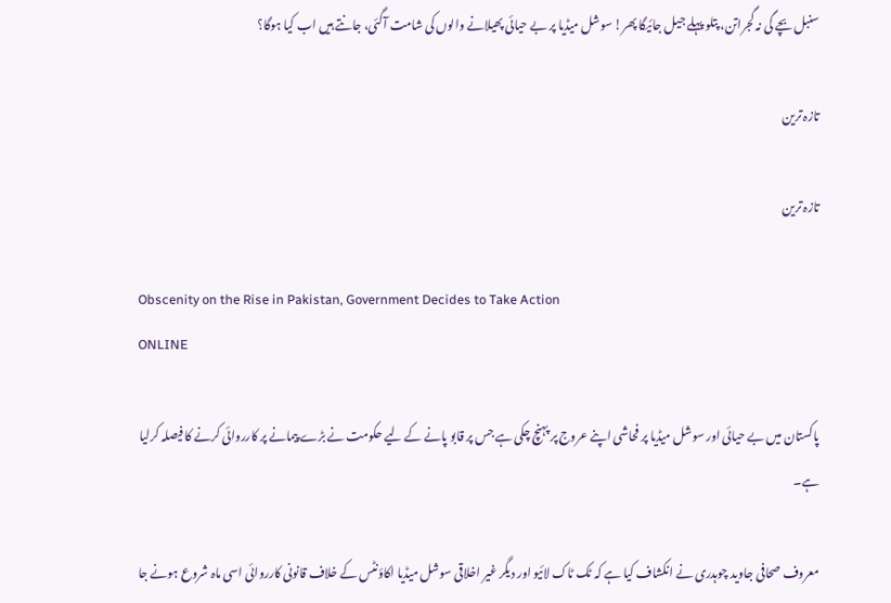سنبل بچے گی نہ گجراتن، پتلو پہلے جیل جائیگا پھر! سوشل میڈیا پر بے حیائی پھیلانے والوں کی شامت آگئی، جانتے ہیں اب کیا ہوگا؟

تازہ ترین

تازہ ترین

Obscenity on the Rise in Pakistan, Government Decides to Take Action
ONLINE

پاکستان میں بے حیائی اور سوشل میڈیا پر فحاشی اپنے عروج پر پہنچ چکی ہے جس پر قابو پانے کے لیے حکومت نے بڑے پیمانے پر کارروائی کرنے کا فیصلہ کرلیا ہے۔

معروف صحافی جاوید چوہدری نے انکشاف کیا ہے کہ ٹک ٹاک لائیو اور دیگر غیر اخلاقی سوشل میڈیا اکاؤنٹس کے خلاف قانونی کارروائی اسی ماہ شروع ہونے جا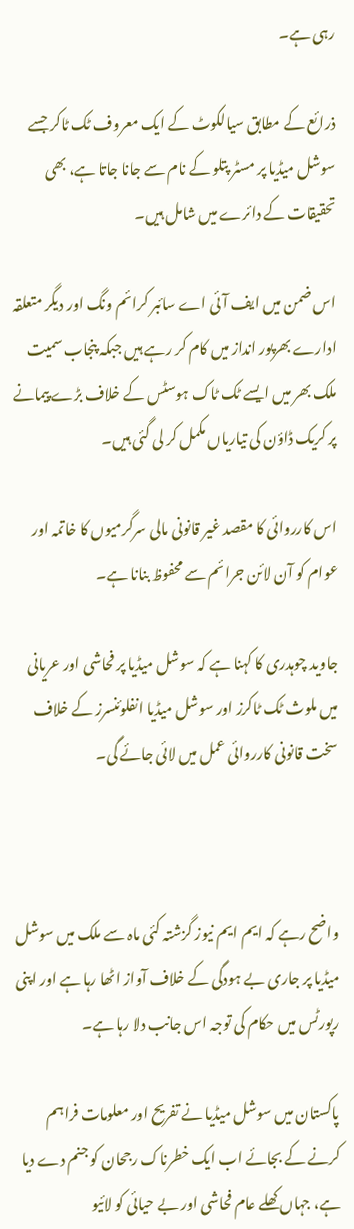رہی ہے۔

ذرائع کے مطابق سیالکوٹ کے ایک معروف ٹک ٹاکر جسے سوشل میڈیا پر مسٹر پتلو کے نام سے جانا جاتا ہے، بھی تحقیقات کے دائرے میں شامل ہیں۔

اس ضمن میں ایف آئی اے سائبر کرائم ونگ اور دیگر متعلقہ ادارے بھرپور انداز میں کام کر رہے ہیں جبکہ پنجاب سمیت ملک بھر میں ایسے ٹک ٹاک ہوسٹس کے خلاف بڑے پیمانے پر کریک ڈاؤن کی تیاریاں مکمل کر لی گئی ہیں۔

اس کارروائی کا مقصد غیر قانونی مالی سرگرمیوں کا خاتمہ اور عوام کو آن لائن جرائم سے محفوظ بنانا ہے۔

جاوید چوہدری کا کہنا ہے کہ سوشل میڈیا پر فحاشی اور عریانی میں ملوث ٹک ٹاکرز اور سوشل میڈیا انفلوئنسرز کے خلاف سخت قانونی کارروائی عمل میں لائی جائے گی۔



واضح رہے کہ ایم ایم نیوز گزشتہ کئی ماہ سے ملک میں سوشل میڈیا پر جاری بے ہودگی کے خلاف آواز اٹھا رہا ہے اور اپنی رپورٹس میں حکام کی توجہ اس جانب دلا رہا ہے۔

پاکستان میں سوشل میڈیا نے تفریح اور معلومات فراہم کرنے کے بجائے اب ایک خطرناک رجحان کو جنم دے دیا ہے، جہاں کھلے عام فحاشی اور بے حیائی کو لائیو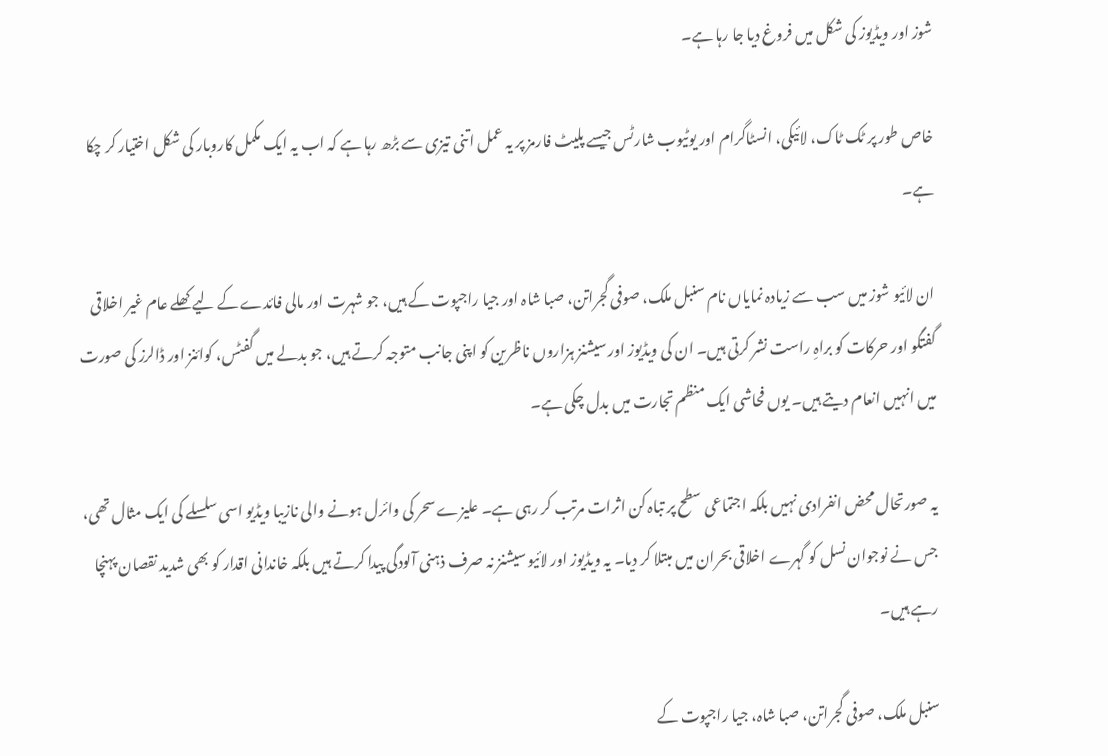شوز اور ویڈیوز کی شکل میں فروغ دیا جا رہا ہے۔

خاص طور پر ٹک ٹاک، لائیکی، انسٹاگرام اور یوٹیوب شارٹس جیسے پلیٹ فارمز پر یہ عمل اتنی تیزی سے بڑھ رہا ہے کہ اب یہ ایک مکمل کاروبار کی شکل اختیار کر چکا ہے۔

ان لائیو شوز میں سب سے زیادہ نمایاں نام سنبل ملک، صوفی گجراتن، صبا شاہ اور جیا راجپوت کے ہیں، جو شہرت اور مالی فائدے کے لیے کھلے عام غیر اخلاقی گفتگو اور حرکات کو براہِ راست نشر کرتی ہیں۔ ان کی ویڈیوز اور سیشنز ہزاروں ناظرین کو اپنی جانب متوجہ کرتے ہیں، جو بدلے میں گفٹس، کوائنز اور ڈالرز کی صورت میں انہیں انعام دیتے ہیں۔ یوں فحاشی ایک منظم تجارت میں بدل چکی ہے۔

یہ صورتحال محض انفرادی نہیں بلکہ اجتماعی سطح پر تباہ کن اثرات مرتب کر رہی ہے۔ علیزے سحر کی وائرل ہونے والی نازیبا ویڈیو اسی سلسلے کی ایک مثال تھی، جس نے نوجوان نسل کو گہرے اخلاقی بحران میں مبتلا کر دیا۔ یہ ویڈیوز اور لائیو سیشنز نہ صرف ذہنی آلودگی پیدا کرتے ہیں بلکہ خاندانی اقدار کو بھی شدید نقصان پہنچا رہے ہیں۔

سنبل ملک، صوفی گجراتن، صبا شاہ، جیا راجپوت کے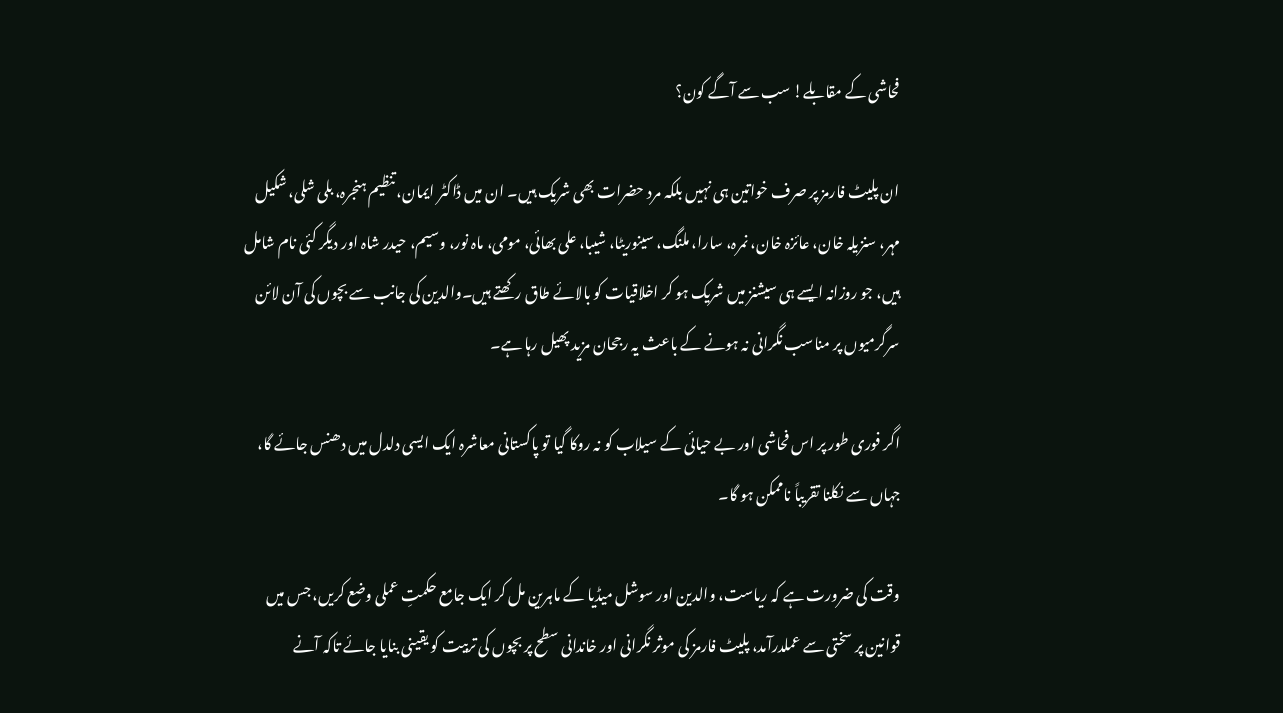فحاشی کے مقابلے! سب سے آگے کون؟

ان پلیٹ فارمز پر صرف خواتین ہی نہیں بلکہ مرد حضرات بھی شریک ہیں۔ ان میں ڈاکٹر ایمان، تنظیم ہنجرہ، بلی شلی، شکیل مہر، سنزیلہ خان، عائزہ خان، نمرہ، سارا، ملنگ، سینوریٹا، شیبا، علی بھائی، مومی، ماہ نور، وسیم، حیدر شاہ اور دیگر کئی نام شامل ہیں، جو روزانہ ایسے ہی سیشنز میں شریک ہو کر اخلاقیات کو بالائے طاق رکھتے ہیں۔والدین کی جانب سے بچوں کی آن لائن سرگرمیوں پر مناسب نگرانی نہ ہونے کے باعث یہ رجحان مزید پھیل رہا ہے۔

اگر فوری طور پر اس فحاشی اور بے حیائی کے سیلاب کو نہ روکا گیا تو پاکستانی معاشرہ ایک ایسی دلدل میں دھنس جائے گا، جہاں سے نکلنا تقریباً ناممکن ہو گا۔

وقت کی ضرورت ہے کہ ریاست، والدین اور سوشل میڈیا کے ماہرین مل کر ایک جامع حکمتِ عملی وضع کریں، جس میں قوانین پر سختی سے عملدرآمد، پلیٹ فارمز کی موثر نگرانی اور خاندانی سطح پر بچوں کی تربیت کو یقینی بنایا جائے تاکہ آنے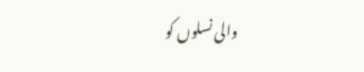والی نسلوں کو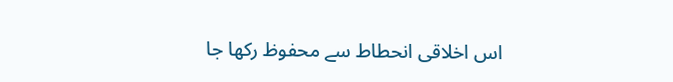اس اخلاقی انحطاط سے محفوظ رکھا جا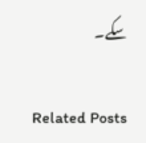سکے۔

Related Posts